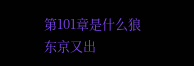第101章是什么狼
东京又出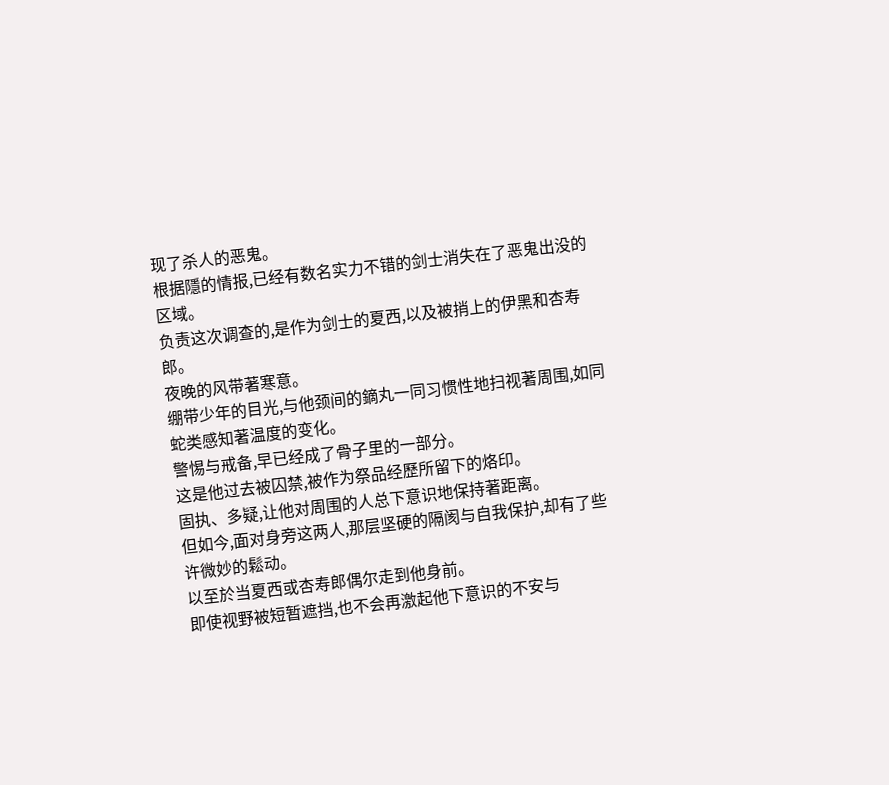现了杀人的恶鬼。
根据隱的情报,已经有数名实力不错的剑士消失在了恶鬼出没的区域。
负责这次调查的,是作为剑士的夏西,以及被捎上的伊黑和杏寿郎。
夜晚的风带著寒意。
绷带少年的目光,与他颈间的鏑丸一同习惯性地扫视著周围,如同蛇类感知著温度的变化。
警惕与戒备,早已经成了骨子里的一部分。
这是他过去被囚禁,被作为祭品经歷所留下的烙印。
固执、多疑,让他对周围的人总下意识地保持著距离。
但如今,面对身旁这两人,那层坚硬的隔阂与自我保护,却有了些许微妙的鬆动。
以至於当夏西或杏寿郎偶尔走到他身前。
即使视野被短暂遮挡,也不会再激起他下意识的不安与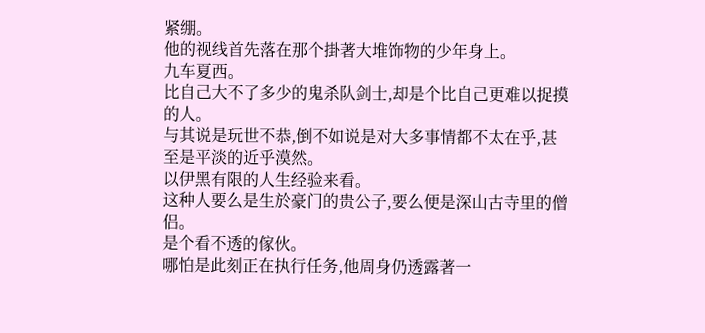紧绷。
他的视线首先落在那个掛著大堆饰物的少年身上。
九车夏西。
比自己大不了多少的鬼杀队剑士,却是个比自己更难以捉摸的人。
与其说是玩世不恭,倒不如说是对大多事情都不太在乎,甚至是平淡的近乎漠然。
以伊黑有限的人生经验来看。
这种人要么是生於豪门的贵公子,要么便是深山古寺里的僧侣。
是个看不透的傢伙。
哪怕是此刻正在执行任务,他周身仍透露著一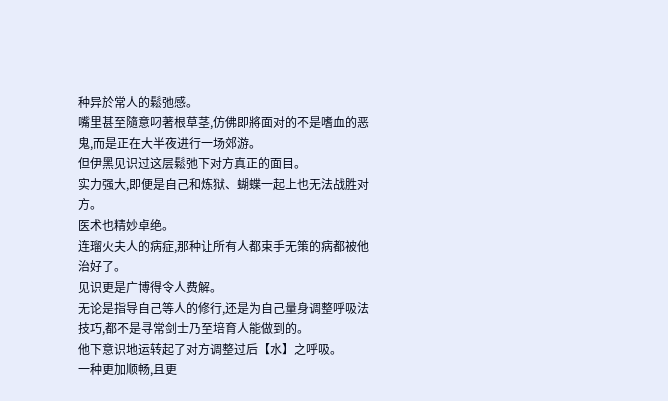种异於常人的鬆弛感。
嘴里甚至隨意叼著根草茎,仿佛即將面对的不是嗜血的恶鬼,而是正在大半夜进行一场郊游。
但伊黑见识过这层鬆弛下对方真正的面目。
实力强大,即便是自己和炼狱、蝴蝶一起上也无法战胜对方。
医术也精妙卓绝。
连瑠火夫人的病症,那种让所有人都束手无策的病都被他治好了。
见识更是广博得令人费解。
无论是指导自己等人的修行,还是为自己量身调整呼吸法技巧,都不是寻常剑士乃至培育人能做到的。
他下意识地运转起了对方调整过后【水】之呼吸。
一种更加顺畅,且更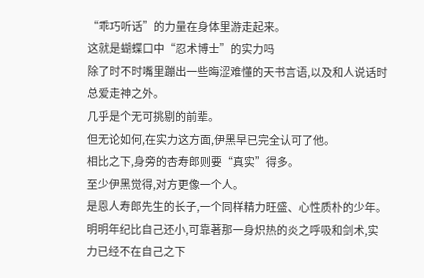“乖巧听话”的力量在身体里游走起来。
这就是蝴蝶口中“忍术博士”的实力吗
除了时不时嘴里蹦出一些晦涩难懂的天书言语,以及和人说话时总爱走神之外。
几乎是个无可挑剔的前辈。
但无论如何,在实力这方面,伊黑早已完全认可了他。
相比之下,身旁的杏寿郎则要“真实”得多。
至少伊黑觉得,对方更像一个人。
是恩人寿郎先生的长子,一个同样精力旺盛、心性质朴的少年。
明明年纪比自己还小,可靠著那一身炽热的炎之呼吸和剑术,实力已经不在自己之下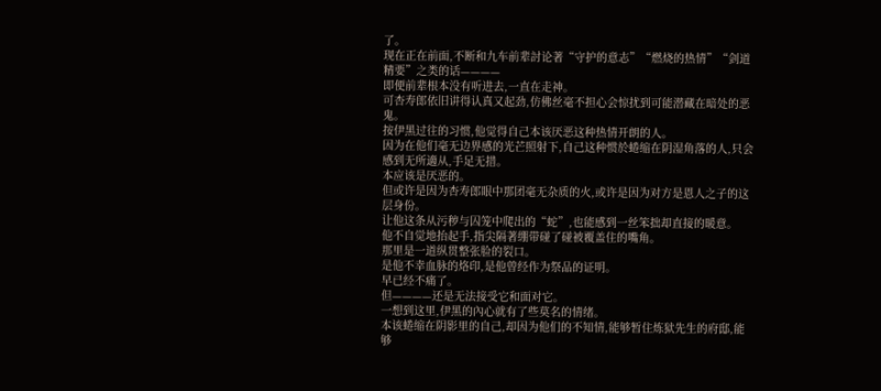了。
现在正在前面,不断和九车前辈討论著“守护的意志”“燃烧的热情”“剑道精要”之类的话————
即便前辈根本没有听进去,一直在走神。
可杏寿郎依旧讲得认真又起劲,仿佛丝毫不担心会惊扰到可能潜藏在暗处的恶鬼。
按伊黑过往的习惯,他觉得自己本该厌恶这种热情开朗的人。
因为在他们毫无边界感的光芒照射下,自己这种惯於蜷缩在阴湿角落的人,只会感到无所適从,手足无措。
本应该是厌恶的。
但或许是因为杏寿郎眼中那团毫无杂质的火,或许是因为对方是恩人之子的这层身份。
让他这条从污秽与囚笼中爬出的“蛇”,也能感到一丝笨拙却直接的暖意。
他不自觉地抬起手,指尖隔著绷带碰了碰被覆盖住的嘴角。
那里是一道纵贯整张脸的裂口。
是他不幸血脉的烙印,是他曾经作为祭品的证明。
早已经不痛了。
但————还是无法接受它和面对它。
一想到这里,伊黑的內心就有了些莫名的情绪。
本该蜷缩在阴影里的自己,却因为他们的不知情,能够暂住炼狱先生的府邸,能够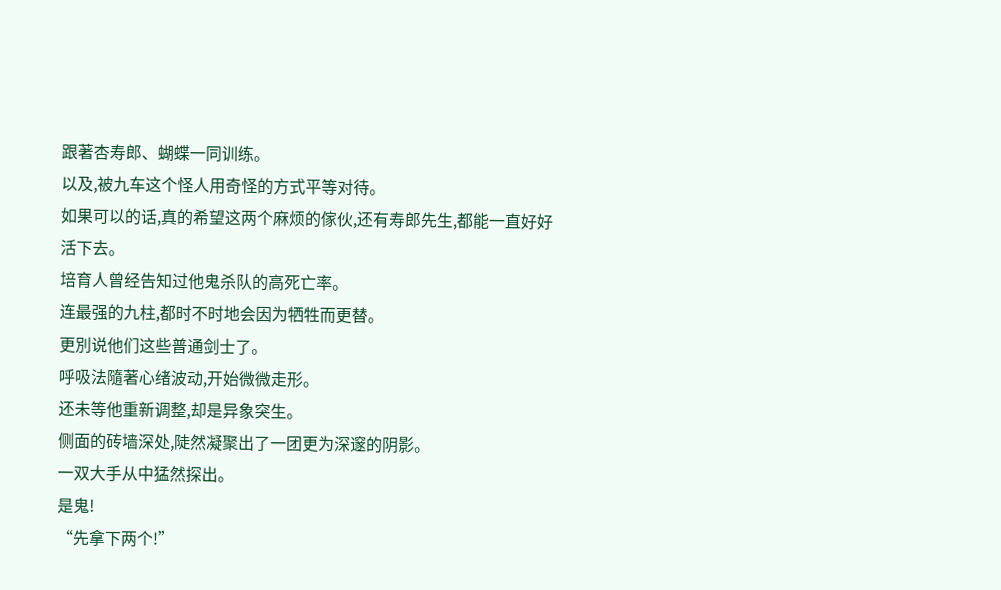跟著杏寿郎、蝴蝶一同训练。
以及,被九车这个怪人用奇怪的方式平等对待。
如果可以的话,真的希望这两个麻烦的傢伙,还有寿郎先生,都能一直好好活下去。
培育人曾经告知过他鬼杀队的高死亡率。
连最强的九柱,都时不时地会因为牺牲而更替。
更別说他们这些普通剑士了。
呼吸法隨著心绪波动,开始微微走形。
还未等他重新调整,却是异象突生。
侧面的砖墙深处,陡然凝聚出了一团更为深邃的阴影。
一双大手从中猛然探出。
是鬼!
“先拿下两个!”